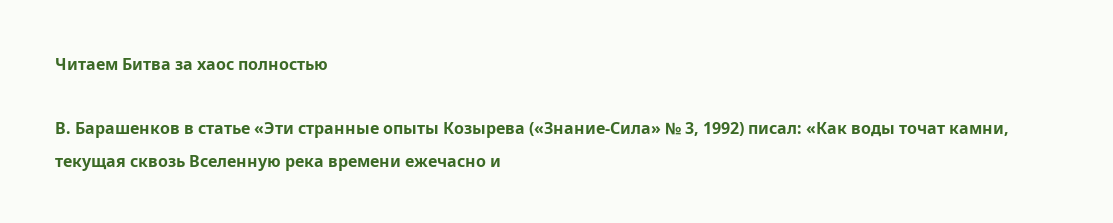Читаем Битва за хаос полностью

В. Барашенков в статье «Эти странные опыты Козырева («Знание-Сила» № 3, 1992) писал: «Как воды точат камни, текущая сквозь Вселенную река времени ежечасно и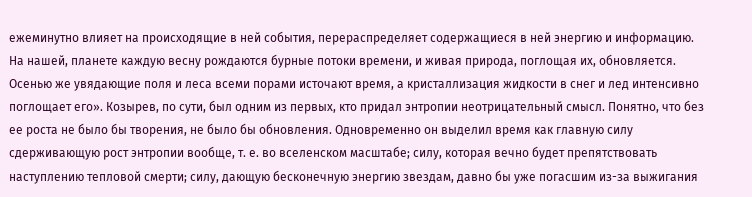ежеминутно влияет на происходящие в ней события, перераспределяет содержащиеся в ней энергию и информацию. На нашей, планете каждую весну рождаются бурные потоки времени, и живая природа, поглощая их, обновляется. Осенью же увядающие поля и леса всеми порами источают время, а кристаллизация жидкости в снег и лед интенсивно поглощает его». Козырев, по сути, был одним из первых, кто придал энтропии неотрицательный смысл. Понятно, что без ее роста не было бы творения, не было бы обновления. Одновременно он выделил время как главную силу сдерживающую рост энтропии вообще, т. е. во вселенском масштабе; силу, которая вечно будет препятствовать наступлению тепловой смерти; силу, дающую бесконечную энергию звездам, давно бы уже погасшим из-за выжигания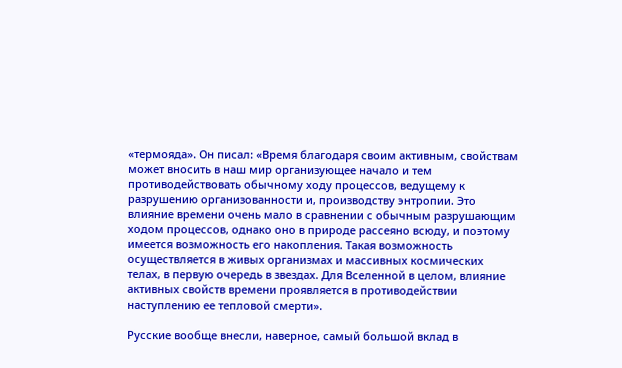«термояда». Он писал: «Время благодаря своим активным, свойствам может вносить в наш мир организующее начало и тем противодействовать обычному ходу процессов, ведущему к разрушению организованности и, производству энтропии. Это влияние времени очень мало в сравнении с обычным разрушающим ходом процессов, однако оно в природе рассеяно всюду, и поэтому имеется возможность его накопления. Такая возможность осуществляется в живых организмах и массивных космических телах, в первую очередь в звездах. Для Вселенной в целом, влияние активных свойств времени проявляется в противодействии наступлению ее тепловой смерти».

Русские вообще внесли, наверное, самый большой вклад в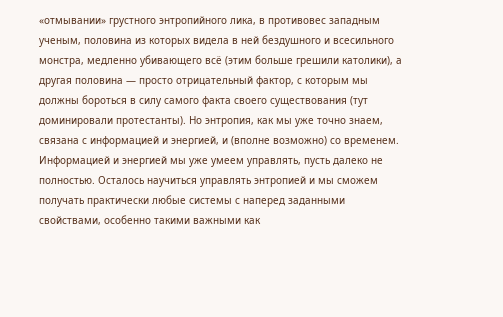«отмывании» грустного энтропийного лика, в противовес западным ученым, половина из которых видела в ней бездушного и всесильного монстра, медленно убивающего всё (этим больше грешили католики), а другая половина — просто отрицательный фактор, с которым мы должны бороться в силу самого факта своего существования (тут доминировали протестанты). Но энтропия, как мы уже точно знаем, связана с информацией и энергией, и (вполне возможно) со временем. Информацией и энергией мы уже умеем управлять, пусть далеко не полностью. Осталось научиться управлять энтропией и мы сможем получать практически любые системы с наперед заданными свойствами, особенно такими важными как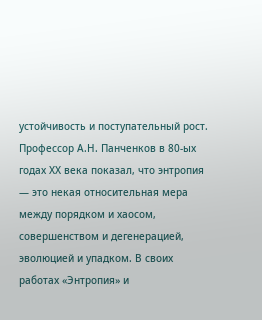устойчивость и поступательный рост. Профессор А.Н. Панченков в 80-ых годах ХХ века показал, что энтропия — это некая относительная мера между порядком и хаосом, совершенством и дегенерацией, эволюцией и упадком. В своих работах «Энтропия» и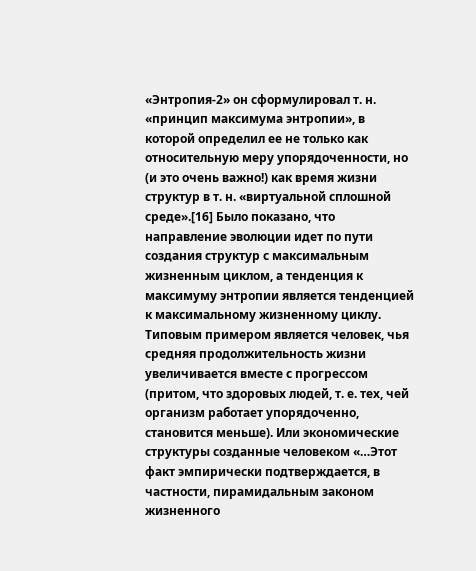«Энтропия-2» он сформулировал т. н. «принцип максимума энтропии», в которой определил ее не только как относительную меру упорядоченности, но (и это очень важно!) как время жизни структур в т. н. «виртуальной сплошной среде».[16] Было показано, что направление эволюции идет по пути создания структур с максимальным жизненным циклом, а тенденция к максимуму энтропии является тенденцией к максимальному жизненному циклу. Типовым примером является человек, чья средняя продолжительность жизни увеличивается вместе с прогрессом (притом, что здоровых людей, т. е. тех, чей организм работает упорядоченно, становится меньше). Или экономические структуры созданные человеком «…Этот факт эмпирически подтверждается, в частности, пирамидальным законом жизненного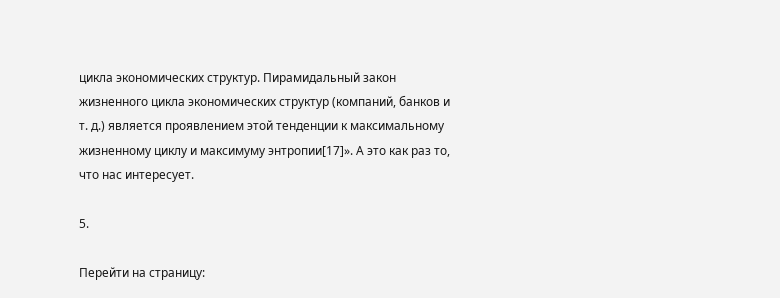цикла экономических структур. Пирамидальный закон жизненного цикла экономических структур (компаний, банков и т. д.) является проявлением этой тенденции к максимальному жизненному циклу и максимуму энтропии[17]». А это как раз то, что нас интересует.

5.

Перейти на страницу: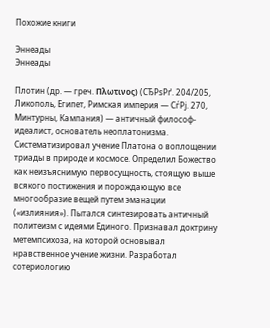Похожие книги

Эннеады
Эннеады

Плотин (др. — греч. Πλωτινος) (СЂРѕРґ. 204/205, Ликополь, Египет, Римская империя — СѓРј. 270, Минтурны, Кампания) — античный философ-идеалист, основатель неоплатонизма. Систематизировал учение Платона о воплощении триады в природе и космосе. Определил Божество как неизъяснимую первосущность, стоящую выше всякого постижения и порождающую все многообразие вещей путем эманации («излияния»). Пытался синтезировать античный политеизм с идеями Единого. Признавал доктрину метемпсихоза, на которой основывал нравственное учение жизни. Разработал сотериологию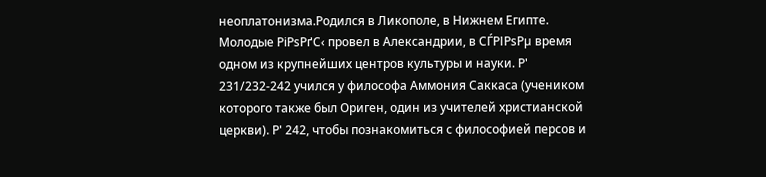неоплатонизма.Родился в Ликополе, в Нижнем Египте. Молодые РіРѕРґС‹ провел в Александрии, в СЃРІРѕРµ время одном из крупнейших центров культуры и науки. Р' 231/232-242 учился у философа Аммония Саккаса (учеником которого также был Ориген, один из учителей христианской церкви). Р' 242, чтобы познакомиться с философией персов и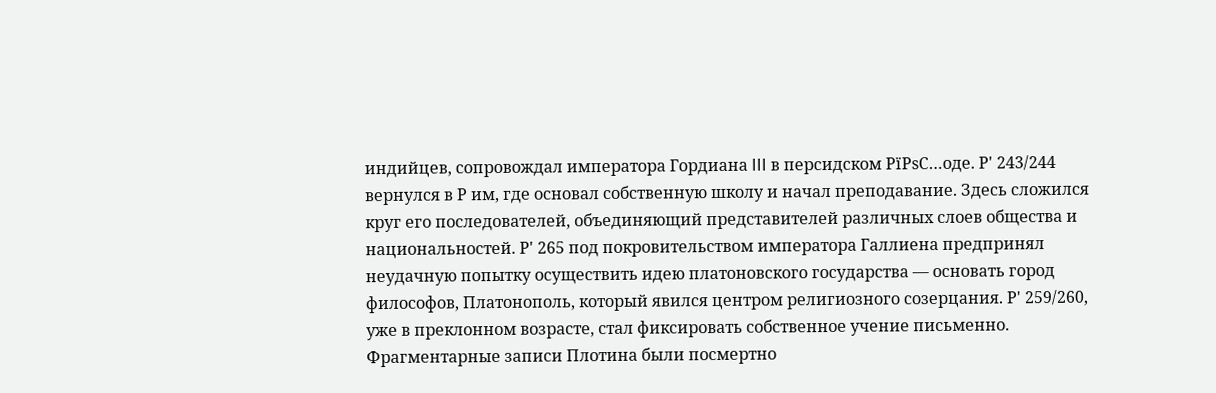индийцев, сопровождал императора Гордиана III в персидском РїРѕС…оде. Р' 243/244 вернулся в Р им, где основал собственную школу и начал преподавание. Здесь сложился круг его последователей, объединяющий представителей различных слоев общества и национальностей. Р' 265 под покровительством императора Галлиена предпринял неудачную попытку осуществить идею платоновского государства — основать город философов, Платонополь, который явился центром религиозного созерцания. Р' 259/260, уже в преклонном возрасте, стал фиксировать собственное учение письменно. Фрагментарные записи Плотина были посмертно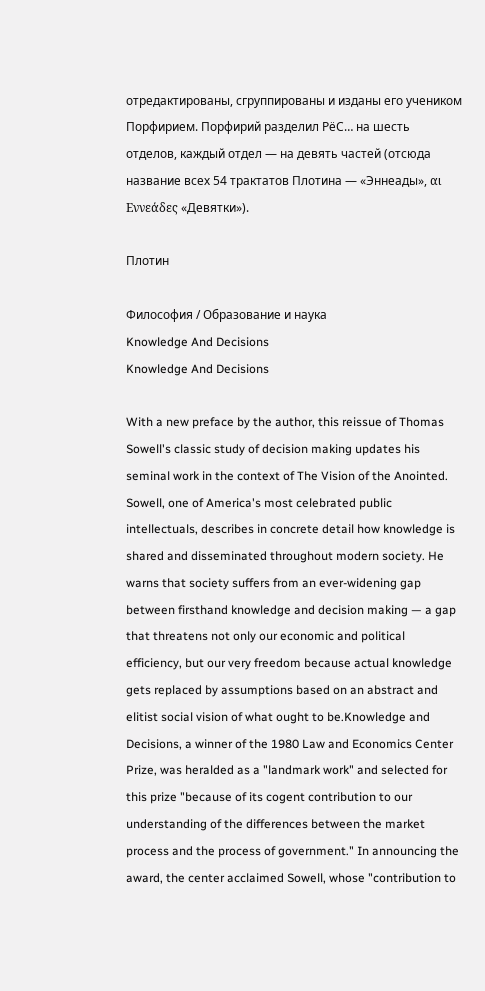отредактированы, сгруппированы и изданы его учеником Порфирием. Порфирий разделил РёС… на шесть отделов, каждый отдел — на девять частей (отсюда название всех 54 трактатов Плотина — «Эннеады», αι Εννεάδες «Девятки»).

Плотин

Философия / Образование и наука
Knowledge And Decisions
Knowledge And Decisions

With a new preface by the author, this reissue of Thomas Sowell's classic study of decision making updates his seminal work in the context of The Vision of the Anointed. Sowell, one of America's most celebrated public intellectuals, describes in concrete detail how knowledge is shared and disseminated throughout modern society. He warns that society suffers from an ever-widening gap between firsthand knowledge and decision making — a gap that threatens not only our economic and political efficiency, but our very freedom because actual knowledge gets replaced by assumptions based on an abstract and elitist social vision of what ought to be.Knowledge and Decisions, a winner of the 1980 Law and Economics Center Prize, was heralded as a "landmark work" and selected for this prize "because of its cogent contribution to our understanding of the differences between the market process and the process of government." In announcing the award, the center acclaimed Sowell, whose "contribution to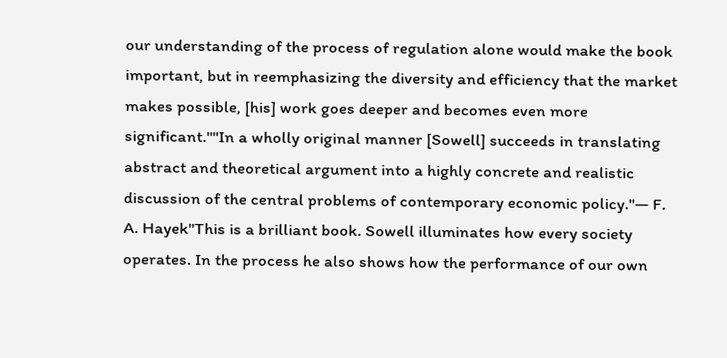our understanding of the process of regulation alone would make the book important, but in reemphasizing the diversity and efficiency that the market makes possible, [his] work goes deeper and becomes even more significant.""In a wholly original manner [Sowell] succeeds in translating abstract and theoretical argument into a highly concrete and realistic discussion of the central problems of contemporary economic policy."— F. A. Hayek"This is a brilliant book. Sowell illuminates how every society operates. In the process he also shows how the performance of our own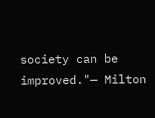society can be improved."— Milton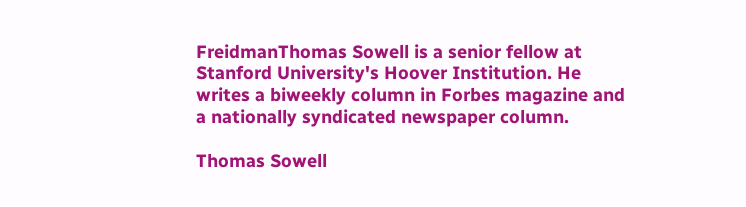FreidmanThomas Sowell is a senior fellow at Stanford University's Hoover Institution. He writes a biweekly column in Forbes magazine and a nationally syndicated newspaper column.

Thomas Sowell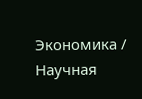Экономика / Научная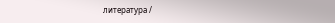литература /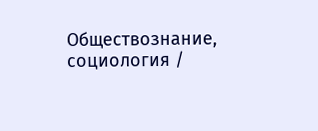Обществознание, социология /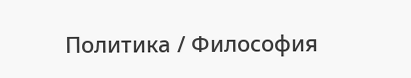Политика / Философия